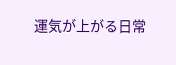運気が上がる日常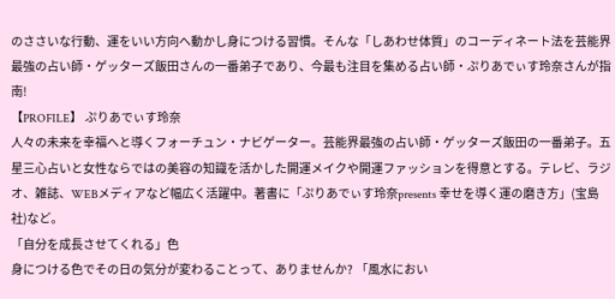のささいな行動、運をいい方向へ動かし身につける習慣。そんな「しあわせ体質」のコーディネート法を芸能界最強の占い師・ゲッターズ飯田さんの一番弟子であり、今最も注目を集める占い師・ぷりあでぃす玲奈さんが指南!
【PROFILE】 ぷりあでぃす玲奈
人々の未来を幸福へと導くフォーチュン・ナビゲーター。芸能界最強の占い師・ゲッターズ飯田の一番弟子。五星三心占いと女性ならではの美容の知識を活かした開運メイクや開運ファッションを得意とする。テレビ、ラジオ、雑誌、WEBメディアなど幅広く活躍中。著書に「ぷりあでぃす玲奈presents 幸せを導く運の磨き方」(宝島社)など。
「自分を成長させてくれる」色
身につける色でその日の気分が変わることって、ありませんか? 「風水におい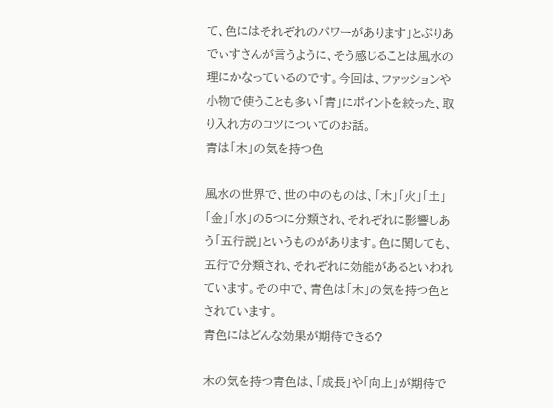て、色にはそれぞれのパワーがあります」とぷりあでぃすさんが言うように、そう感じることは風水の理にかなっているのです。今回は、ファッションや小物で使うことも多い「青」にポイントを絞った、取り入れ方のコツについてのお話。
青は「木」の気を持つ色

風水の世界で、世の中のものは、「木」「火」「土」「金」「水」の5つに分類され、それぞれに影響しあう「五行説」というものがあります。色に関しても、五行で分類され、それぞれに効能があるといわれています。その中で、青色は「木」の気を持つ色とされています。
青色にはどんな効果が期待できる?

木の気を持つ青色は、「成長」や「向上」が期待で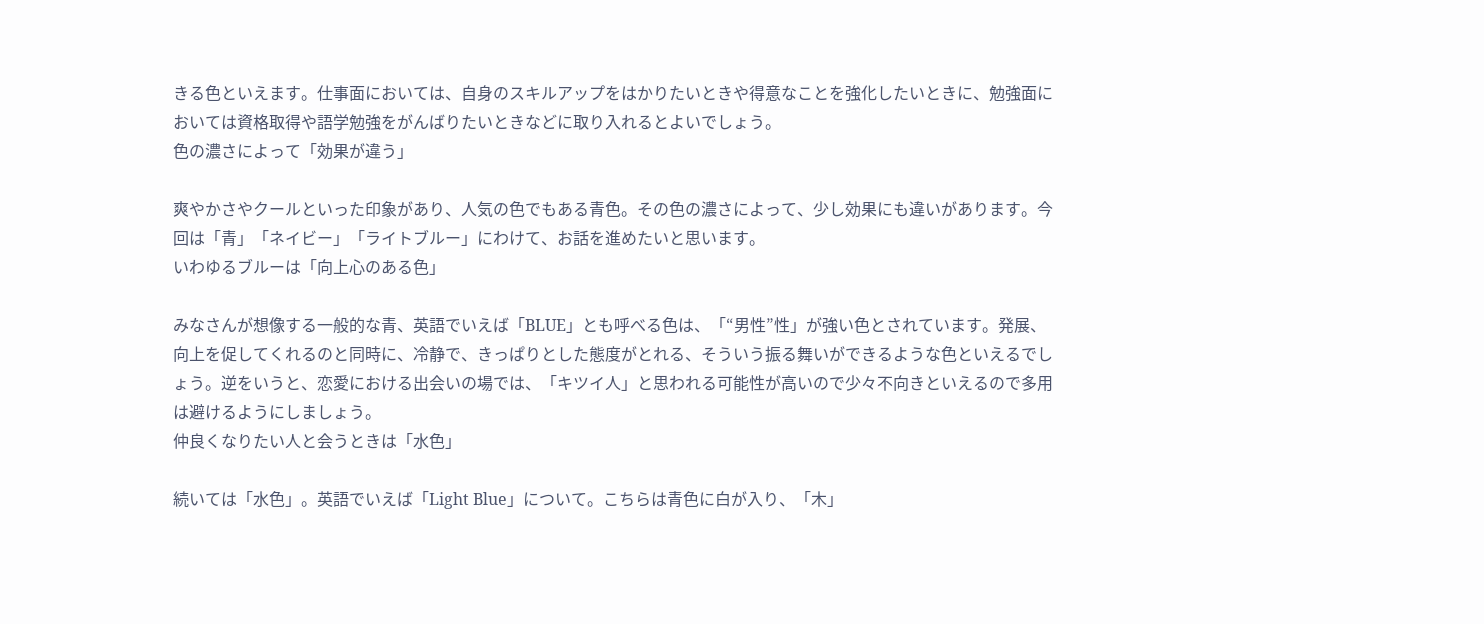きる色といえます。仕事面においては、自身のスキルアップをはかりたいときや得意なことを強化したいときに、勉強面においては資格取得や語学勉強をがんばりたいときなどに取り入れるとよいでしょう。
色の濃さによって「効果が違う」

爽やかさやクールといった印象があり、人気の色でもある青色。その色の濃さによって、少し効果にも違いがあります。今回は「青」「ネイビー」「ライトブルー」にわけて、お話を進めたいと思います。
いわゆるブルーは「向上心のある色」

みなさんが想像する一般的な青、英語でいえば「BLUE」とも呼べる色は、「“男性”性」が強い色とされています。発展、向上を促してくれるのと同時に、冷静で、きっぱりとした態度がとれる、そういう振る舞いができるような色といえるでしょう。逆をいうと、恋愛における出会いの場では、「キツイ人」と思われる可能性が高いので少々不向きといえるので多用は避けるようにしましょう。
仲良くなりたい人と会うときは「水色」

続いては「水色」。英語でいえば「Light Blue」について。こちらは青色に白が入り、「木」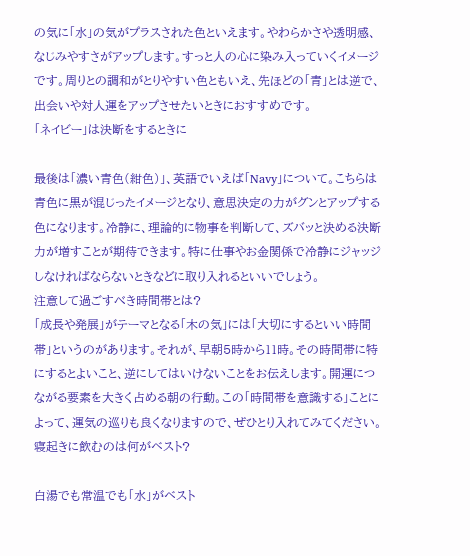の気に「水」の気がプラスされた色といえます。やわらかさや透明感、なじみやすさがアップします。すっと人の心に染み入っていくイメージです。周りとの調和がとりやすい色ともいえ、先ほどの「青」とは逆で、出会いや対人運をアップさせたいときにおすすめです。
「ネイビー」は決断をするときに

最後は「濃い青色(紺色)」、英語でいえば「Navy」について。こちらは青色に黒が混じったイメージとなり、意思決定の力がグンとアップする色になります。冷静に、理論的に物事を判断して、ズバッと決める決断力が増すことが期待できます。特に仕事やお金関係で冷静にジャッジしなければならないときなどに取り入れるといいでしょう。
注意して過ごすべき時間帯とは?
「成長や発展」がテーマとなる「木の気」には「大切にするといい時間帯」というのがあります。それが、早朝5時から11時。その時間帯に特にするとよいこと、逆にしてはいけないことをお伝えします。開運につながる要素を大きく占める朝の行動。この「時間帯を意識する」ことによって、運気の巡りも良くなりますので、ぜひとり入れてみてください。
寝起きに飲むのは何がベスト?

白湯でも常温でも「水」がベスト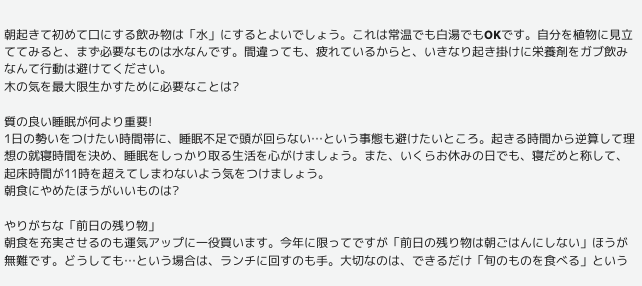朝起きて初めて口にする飲み物は「水」にするとよいでしょう。これは常温でも白湯でもOKです。自分を植物に見立ててみると、まず必要なものは水なんです。間違っても、疲れているからと、いきなり起き掛けに栄養剤をガブ飲みなんて行動は避けてください。
木の気を最大限生かすために必要なことは?

質の良い睡眠が何より重要!
1日の勢いをつけたい時間帯に、睡眠不足で頭が回らない…という事態も避けたいところ。起きる時間から逆算して理想の就寝時間を決め、睡眠をしっかり取る生活を心がけましょう。また、いくらお休みの日でも、寝だめと称して、起床時間が11時を超えてしまわないよう気をつけましょう。
朝食にやめたほうがいいものは?

やりがちな「前日の残り物」
朝食を充実させるのも運気アップに一役買います。今年に限ってですが「前日の残り物は朝ごはんにしない」ほうが無難です。どうしても…という場合は、ランチに回すのも手。大切なのは、できるだけ「旬のものを食べる」という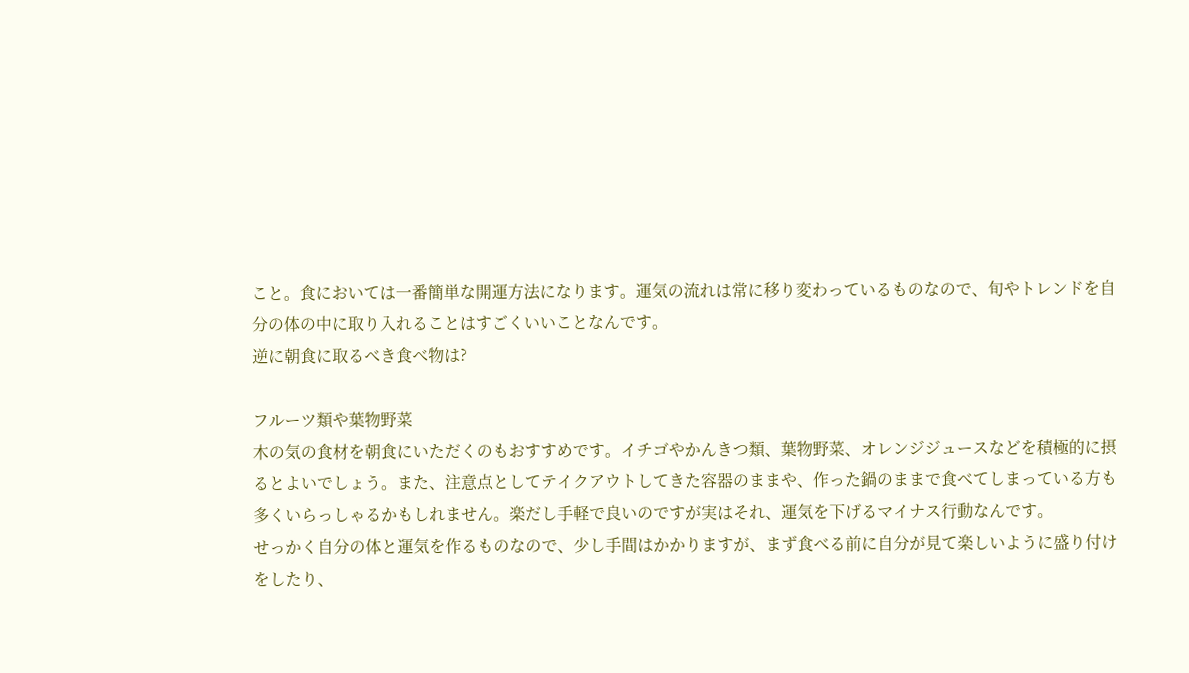こと。食においては一番簡単な開運方法になります。運気の流れは常に移り変わっているものなので、旬やトレンドを自分の体の中に取り入れることはすごくいいことなんです。
逆に朝食に取るべき食べ物は?

フルーツ類や葉物野菜
木の気の食材を朝食にいただくのもおすすめです。イチゴやかんきつ類、葉物野菜、オレンジジュースなどを積極的に摂るとよいでしょう。また、注意点としてテイクアウトしてきた容器のままや、作った鍋のままで食べてしまっている方も多くいらっしゃるかもしれません。楽だし手軽で良いのですが実はそれ、運気を下げるマイナス行動なんです。
せっかく自分の体と運気を作るものなので、少し手間はかかりますが、まず食べる前に自分が見て楽しいように盛り付けをしたり、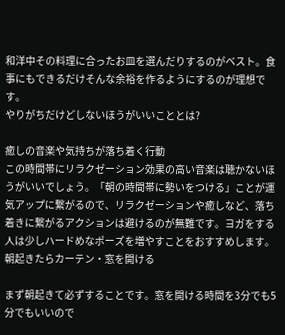和洋中その料理に合ったお皿を選んだりするのがベスト。食事にもできるだけそんな余裕を作るようにするのが理想です。
やりがちだけどしないほうがいいこととは?

癒しの音楽や気持ちが落ち着く行動
この時間帯にリラクゼーション効果の高い音楽は聴かないほうがいいでしょう。「朝の時間帯に勢いをつける」ことが運気アップに繋がるので、リラクゼーションや癒しなど、落ち着きに繋がるアクションは避けるのが無難です。ヨガをする人は少しハードめなポーズを増やすことをおすすめします。
朝起きたらカーテン・窓を開ける

まず朝起きて必ずすることです。窓を開ける時間を3分でも5分でもいいので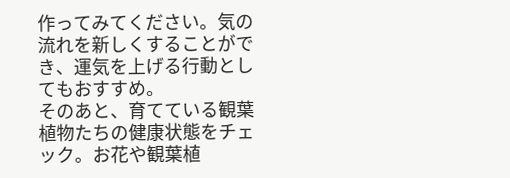作ってみてください。気の流れを新しくすることができ、運気を上げる行動としてもおすすめ。
そのあと、育てている観葉植物たちの健康状態をチェック。お花や観葉植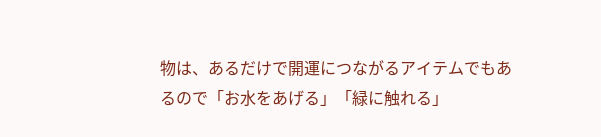物は、あるだけで開運につながるアイテムでもあるので「お水をあげる」「緑に触れる」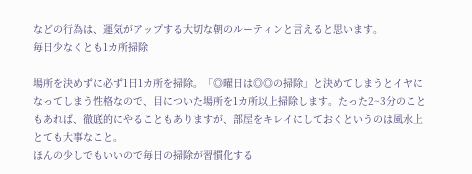などの行為は、運気がアップする大切な朝のルーティンと言えると思います。
毎日少なくとも1カ所掃除

場所を決めずに必ず1日1カ所を掃除。「◎曜日は◎◎の掃除」と決めてしまうとイヤになってしまう性格なので、目についた場所を1カ所以上掃除します。たった2~3分のこともあれば、徹底的にやることもありますが、部屋をキレイにしておくというのは風水上とても大事なこと。
ほんの少しでもいいので毎日の掃除が習慣化する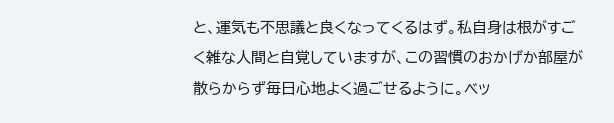と、運気も不思議と良くなってくるはず。私自身は根がすごく雑な人間と自覚していますが、この習慣のおかげか部屋が散らからず毎日心地よく過ごせるように。ベッ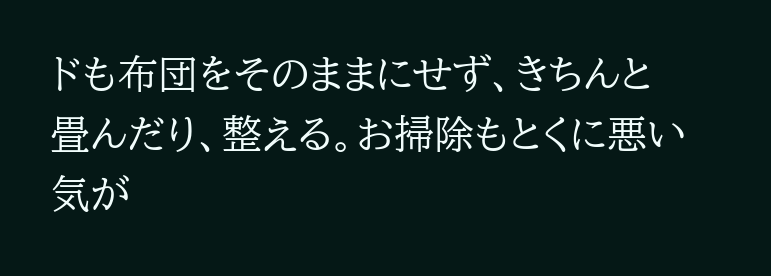ドも布団をそのままにせず、きちんと畳んだり、整える。お掃除もとくに悪い気が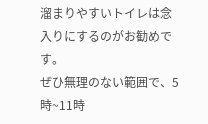溜まりやすいトイレは念入りにするのがお勧めです。
ぜひ無理のない範囲で、5時~11時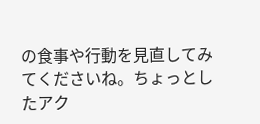の食事や行動を見直してみてくださいね。ちょっとしたアク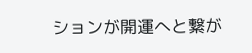ションが開運へと繋が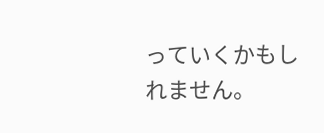っていくかもしれません。